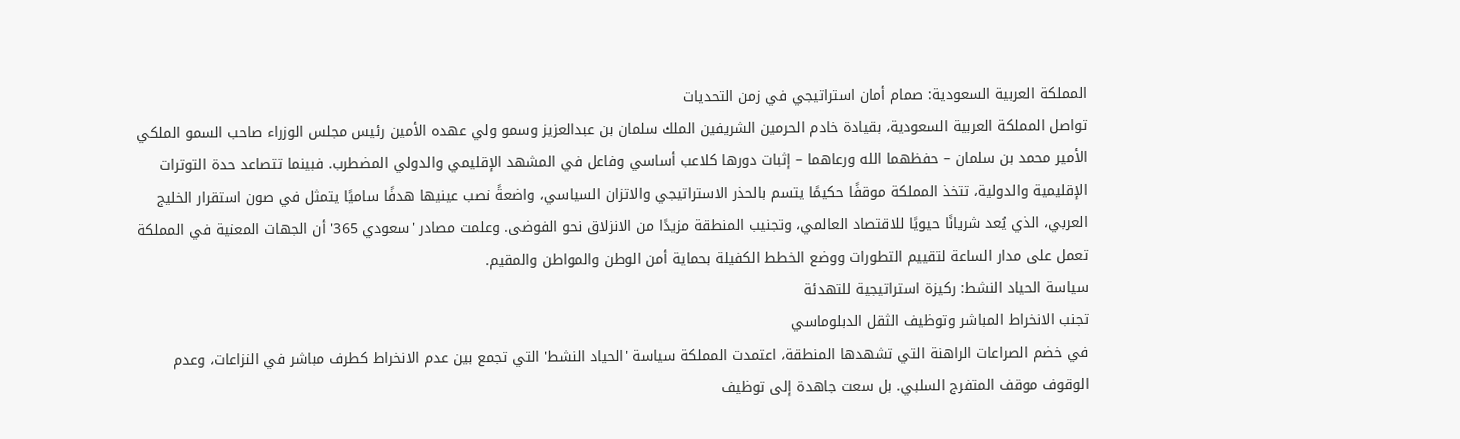المملكة العربية السعودية: صمام أمان استراتيجي في زمن التحديات
تواصل المملكة العربية السعودية، بقيادة خادم الحرمين الشريفين الملك سلمان بن عبدالعزيز وسمو ولي عهده الأمين رئيس مجلس الوزراء صاحب السمو الملكي الأمير محمد بن سلمان – حفظهما الله ورعاهما – إثبات دورها كلاعب أساسي وفاعل في المشهد الإقليمي والدولي المضطرب. فبينما تتصاعد حدة التوترات الإقليمية والدولية، تتخذ المملكة موقفًا حكيمًا يتسم بالحذر الاستراتيجي والاتزان السياسي، واضعةً نصب عينيها هدفًا ساميًا يتمثل في صون استقرار الخليج العربي، الذي يُعد شريانًا حيويًا للاقتصاد العالمي، وتجنيب المنطقة مزيدًا من الانزلاق نحو الفوضى. وعلمت مصادر 'سعودي 365' أن الجهات المعنية في المملكة تعمل على مدار الساعة لتقييم التطورات ووضع الخطط الكفيلة بحماية أمن الوطن والمواطن والمقيم.
سياسة الحياد النشط: ركيزة استراتيجية للتهدئة
تجنب الانخراط المباشر وتوظيف الثقل الدبلوماسي
في خضم الصراعات الراهنة التي تشهدها المنطقة، اعتمدت المملكة سياسة 'الحياد النشط' التي تجمع بين عدم الانخراط كطرف مباشر في النزاعات، وعدم الوقوف موقف المتفرج السلبي. بل سعت جاهدة إلى توظيف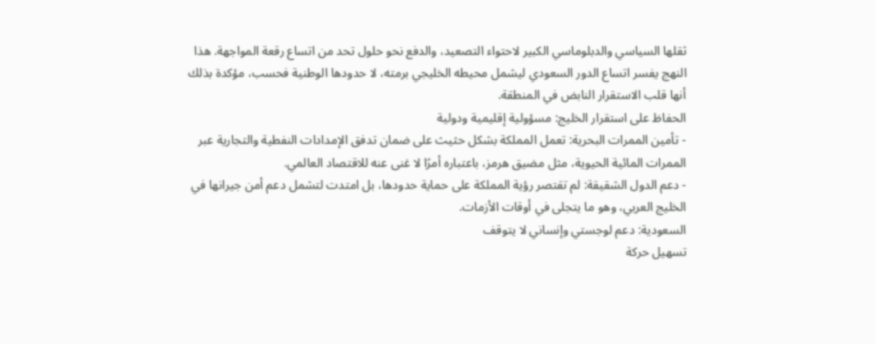ثقلها السياسي والدبلوماسي الكبير لاحتواء التصعيد، والدفع نحو حلول تحد من اتساع رقعة المواجهة. هذا النهج يفسر اتساع الدور السعودي ليشمل محيطه الخليجي برمته، لا حدودها الوطنية فحسب، مؤكدة بذلك أنها قلب الاستقرار النابض في المنطقة.
الحفاظ على استقرار الخليج: مسؤولية إقليمية ودولية
- تأمين الممرات البحرية: تعمل المملكة بشكل حثيث على ضمان تدفق الإمدادات النفطية والتجارية عبر الممرات المائية الحيوية، مثل مضيق هرمز، باعتباره أمرًا لا غنى عنه للاقتصاد العالمي.
- دعم الدول الشقيقة: لم تقتصر رؤية المملكة على حماية حدودها، بل امتدت لتشمل دعم أمن جيرانها في الخليج العربي، وهو ما يتجلى في أوقات الأزمات.
السعودية: دعم لوجستي وإنساني لا يتوقف
تسهيل حركة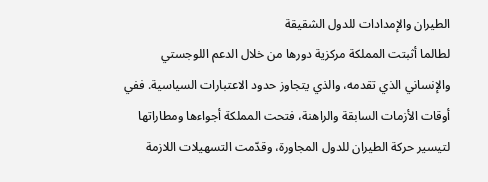الطيران والإمدادات للدول الشقيقة
لطالما أثبتت المملكة مركزية دورها من خلال الدعم اللوجستي والإنساني الذي تقدمه، والذي يتجاوز حدود الاعتبارات السياسية. ففي أوقات الأزمات السابقة والراهنة، فتحت المملكة أجواءها ومطاراتها لتيسير حركة الطيران للدول المجاورة، وقدّمت التسهيلات اللازمة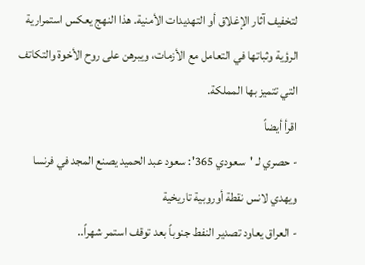لتخفيف آثار الإغلاق أو التهديدات الأمنية. هذا النهج يعكس استمرارية الرؤية وثباتها في التعامل مع الأزمات، ويبرهن على روح الأخوة والتكاتف التي تتميز بها المملكة.
اقرأ أيضاً
- حصري لـ 'سعودي 365': سعود عبد الحميد يصنع المجد في فرنسا ويهدي لانس نقطة أوروبية تاريخية
- العراق يعاود تصدير النفط جنوباً بعد توقف استمر شهراً..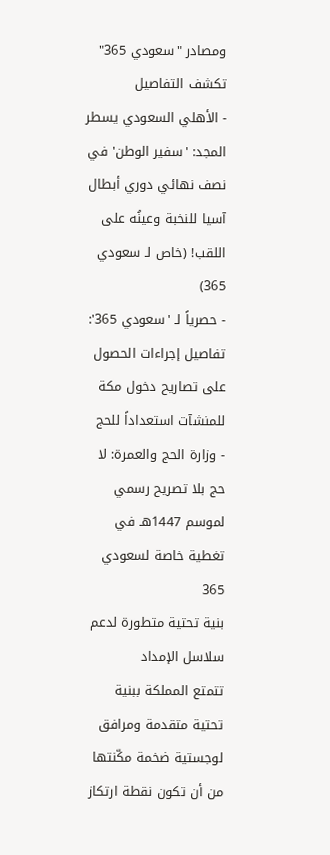ومصادر "سعودي 365" تكشف التفاصيل
- الأهلي السعودي يسطر المجد: 'سفير الوطن' في نصف نهائي دوري أبطال آسيا للنخبة وعينُه على اللقب! (خاص لـ سعودي 365)
- حصرياً لـ 'سعودي 365': تفاصيل إجراءات الحصول على تصاريح دخول مكة للمنشآت استعداداً للحج
- وزارة الحج والعمرة: لا حج بلا تصريح رسمي لموسم 1447هـ في تغطية خاصة لسعودي 365
بنية تحتية متطورة لدعم سلاسل الإمداد
تتمتع المملكة ببنية تحتية متقدمة ومرافق لوجستية ضخمة مكّنتها من أن تكون نقطة ارتكاز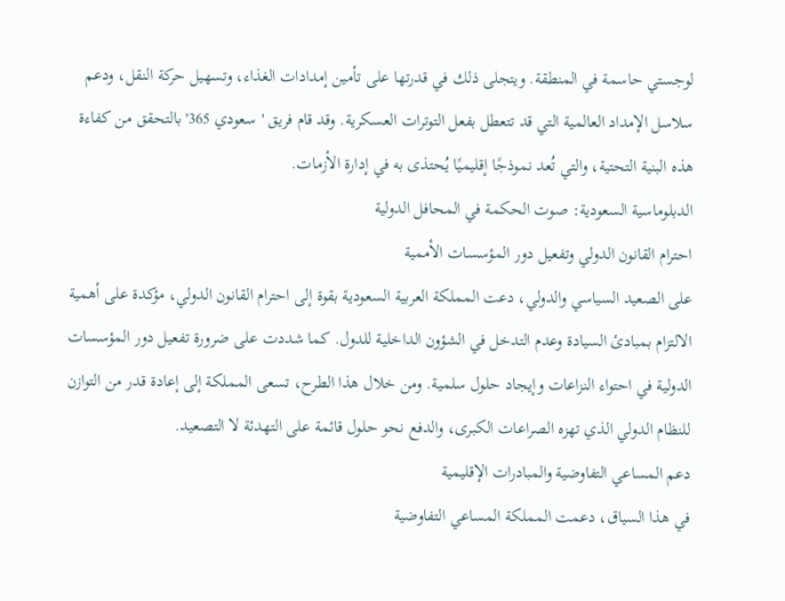لوجستي حاسمة في المنطقة. ويتجلى ذلك في قدرتها على تأمين إمدادات الغذاء، وتسهيل حركة النقل، ودعم سلاسل الإمداد العالمية التي قد تتعطل بفعل التوترات العسكرية. وقد قام فريق 'سعودي 365' بالتحقق من كفاءة هذه البنية التحتية، والتي تُعد نموذجًا إقليميًا يُحتذى به في إدارة الأزمات.
الدبلوماسية السعودية: صوت الحكمة في المحافل الدولية
احترام القانون الدولي وتفعيل دور المؤسسات الأممية
على الصعيد السياسي والدولي، دعت المملكة العربية السعودية بقوة إلى احترام القانون الدولي، مؤكدة على أهمية الالتزام بمبادئ السيادة وعدم التدخل في الشؤون الداخلية للدول. كما شددت على ضرورة تفعيل دور المؤسسات الدولية في احتواء النزاعات وإيجاد حلول سلمية. ومن خلال هذا الطرح، تسعى المملكة إلى إعادة قدر من التوازن للنظام الدولي الذي تهزه الصراعات الكبرى، والدفع نحو حلول قائمة على التهدئة لا التصعيد.
دعم المساعي التفاوضية والمبادرات الإقليمية
في هذا السياق، دعمت المملكة المساعي التفاوضية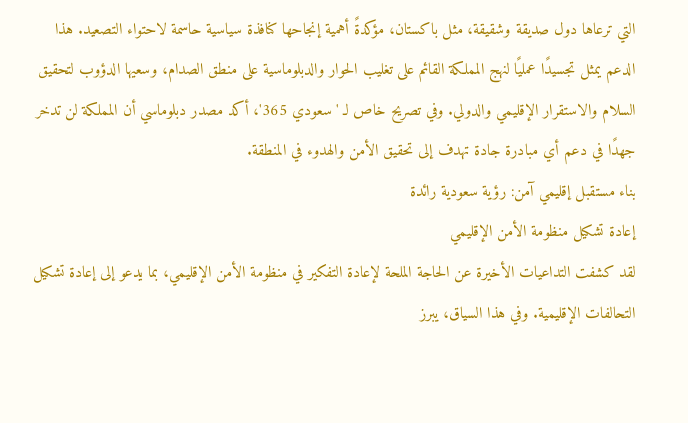التي ترعاها دول صديقة وشقيقة، مثل باكستان، مؤكدةً أهمية إنجاحها كنافذة سياسية حاسمة لاحتواء التصعيد. هذا الدعم يمثل تجسيدًا عمليًا لنهج المملكة القائم على تغليب الحوار والدبلوماسية على منطق الصدام، وسعيها الدؤوب لتحقيق السلام والاستقرار الإقليمي والدولي. وفي تصريح خاص لـ 'سعودي 365'، أكد مصدر دبلوماسي أن المملكة لن تدخر جهدًا في دعم أي مبادرة جادة تهدف إلى تحقيق الأمن والهدوء في المنطقة.
بناء مستقبل إقليمي آمن: رؤية سعودية رائدة
إعادة تشكيل منظومة الأمن الإقليمي
لقد كشفت التداعيات الأخيرة عن الحاجة الملحة لإعادة التفكير في منظومة الأمن الإقليمي، بما يدعو إلى إعادة تشكيل التحالفات الإقليمية. وفي هذا السياق، يبرز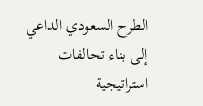الطرح السعودي الداعي إلى بناء تحالفات استراتيجية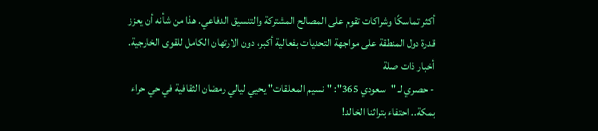أكثر تماسكًا وشراكات تقوم على المصالح المشتركة والتنسيق الدفاعي. هذا من شأنه أن يعزز قدرة دول المنطقة على مواجهة التحديات بفعالية أكبر، دون الارتهان الكامل للقوى الخارجية.
أخبار ذات صلة
- حصري لـ "سعودي 365": "نسيم المعلقات" يحيي ليالي رمضان الثقافية في حي حراء بمكة.. احتفاء بتراثنا الخالد!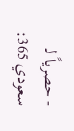- حصرياً لـ سعودي 365: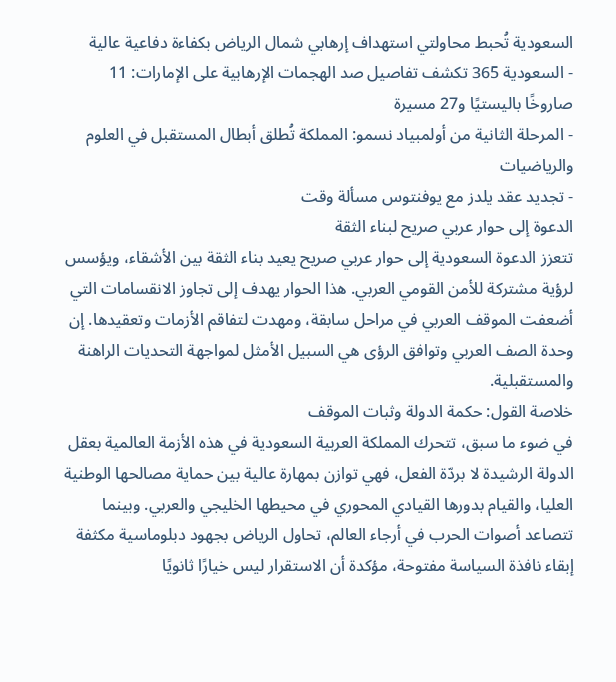السعودية تُحبط محاولتي استهداف إرهابي شمال الرياض بكفاءة دفاعية عالية
- السعودية 365 تكشف تفاصيل صد الهجمات الإرهابية على الإمارات: 11 صاروخًا باليستيًا و27 مسيرة
- المرحلة الثانية من أولمبياد نسمو: المملكة تُطلق أبطال المستقبل في العلوم والرياضيات
- تجديد عقد يلدز مع يوفنتوس مسألة وقت
الدعوة إلى حوار عربي صريح لبناء الثقة
تتعزز الدعوة السعودية إلى حوار عربي صريح يعيد بناء الثقة بين الأشقاء، ويؤسس لرؤية مشتركة للأمن القومي العربي. هذا الحوار يهدف إلى تجاوز الانقسامات التي أضعفت الموقف العربي في مراحل سابقة، ومهدت لتفاقم الأزمات وتعقيدها. إن وحدة الصف العربي وتوافق الرؤى هي السبيل الأمثل لمواجهة التحديات الراهنة والمستقبلية.
خلاصة القول: حكمة الدولة وثبات الموقف
في ضوء ما سبق، تتحرك المملكة العربية السعودية في هذه الأزمة العالمية بعقل الدولة الرشيدة لا بردّة الفعل، فهي توازن بمهارة عالية بين حماية مصالحها الوطنية العليا، والقيام بدورها القيادي المحوري في محيطها الخليجي والعربي. وبينما تتصاعد أصوات الحرب في أرجاء العالم، تحاول الرياض بجهود دبلوماسية مكثفة إبقاء نافذة السياسة مفتوحة، مؤكدة أن الاستقرار ليس خيارًا ثانويًا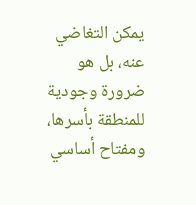يمكن التغاضي عنه، بل هو ضرورة وجودية للمنطقة بأسرها، ومفتاح أساسي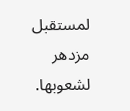لمستقبل مزدهر لشعوبها.